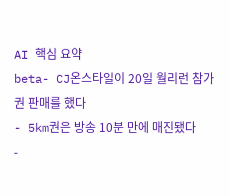AI 핵심 요약
beta- CJ온스타일이 20일 월리런 참가권 판매를 했다
- 5km권은 방송 10분 만에 매진됐다
-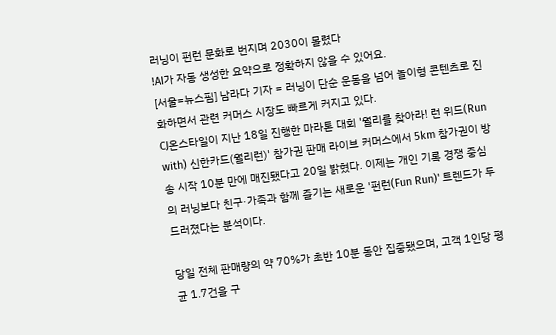러닝이 펀런 문화로 번지며 2030이 몰렸다
!AI가 자동 생성한 요약으로 정확하지 않을 수 있어요.
[서울=뉴스핌] 남라다 기자 = 러닝이 단순 운동을 넘어 놀이형 콘텐츠로 진화하면서 관련 커머스 시장도 빠르게 커지고 있다.
CJ온스타일이 지난 18일 진행한 마라톤 대회 '월리를 찾아라! 런 위드(Run with) 신한카드(월리런)' 참가권 판매 라이브 커머스에서 5km 참가권이 방송 시작 10분 만에 매진됐다고 20일 밝혔다. 이제는 개인 기록 경쟁 중심의 러닝보다 친구·가족과 함께 즐기는 새로운 '펀런(Fun Run)' 트렌드가 두드러졌다는 분석이다.

당일 전체 판매량의 약 70%가 초반 10분 동안 집중됐으며, 고객 1인당 평균 1.7건을 구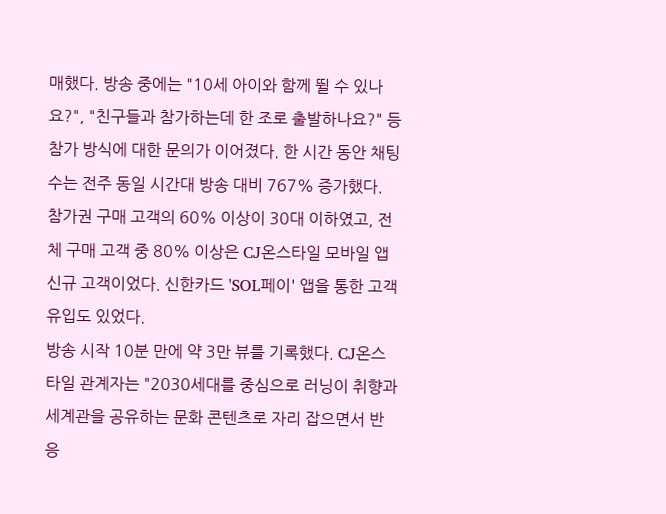매했다. 방송 중에는 "10세 아이와 함께 뛸 수 있나요?", "친구들과 참가하는데 한 조로 출발하나요?" 등 참가 방식에 대한 문의가 이어졌다. 한 시간 동안 채팅 수는 전주 동일 시간대 방송 대비 767% 증가했다.
참가권 구매 고객의 60% 이상이 30대 이하였고, 전체 구매 고객 중 80% 이상은 CJ온스타일 모바일 앱 신규 고객이었다. 신한카드 'SOL페이' 앱을 통한 고객 유입도 있었다.
방송 시작 10분 만에 약 3만 뷰를 기록했다. CJ온스타일 관계자는 "2030세대를 중심으로 러닝이 취향과 세계관을 공유하는 문화 콘텐츠로 자리 잡으면서 반응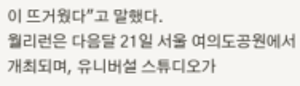이 뜨거웠다"고 말했다.
월리런은 다음달 21일 서울 여의도공원에서 개최되며, 유니버설 스튜디오가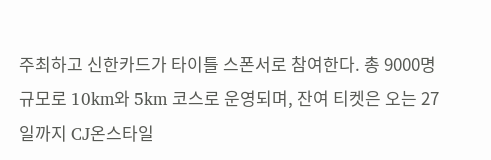주최하고 신한카드가 타이틀 스폰서로 참여한다. 총 9000명 규모로 10km와 5km 코스로 운영되며, 잔여 티켓은 오는 27일까지 CJ온스타일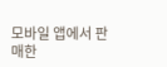모바일 앱에서 판매한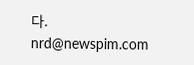다.
nrd@newspim.com